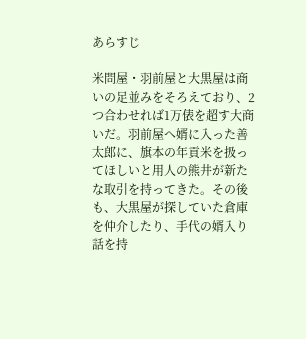あらすじ

米問屋・羽前屋と大黒屋は商いの足並みをそろえており、2つ合わせれば1万俵を超す大商いだ。羽前屋へ婿に入った善太郎に、旗本の年貢米を扱ってほしいと用人の熊井が新たな取引を持ってきた。その後も、大黒屋が探していた倉庫を仲介したり、手代の婿入り話を持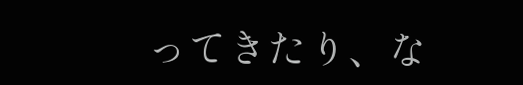ってきたり、な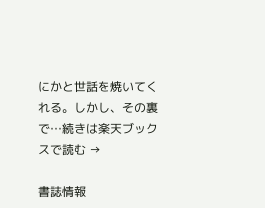にかと世話を焼いてくれる。しかし、その裏で…続きは楽天ブックスで読む →

書誌情報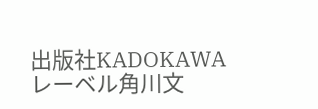出版社KADOKAWA
レーベル角川文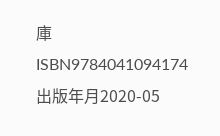庫
ISBN9784041094174
出版年月2020-05